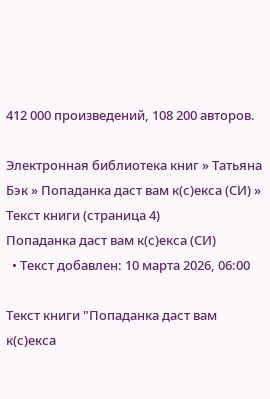412 000 произведений, 108 200 авторов.

Электронная библиотека книг » Татьяна Бэк » Попаданка даст вам к(с)екса (СИ) » Текст книги (страница 4)
Попаданка даст вам к(с)екса (СИ)
  • Текст добавлен: 10 марта 2026, 06:00

Текст книги "Попаданка даст вам к(с)екса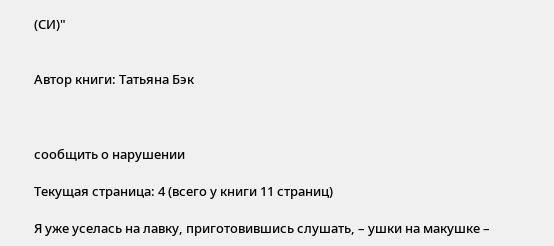(СИ)"


Автор книги: Татьяна Бэк



сообщить о нарушении

Текущая страница: 4 (всего у книги 11 страниц)

Я уже уселась на лавку, приготовившись слушать, – ушки на макушке –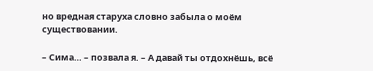но вредная старуха словно забыла о моём существовании.

– Сима… – позвала я. – А давай ты отдохнёшь, всё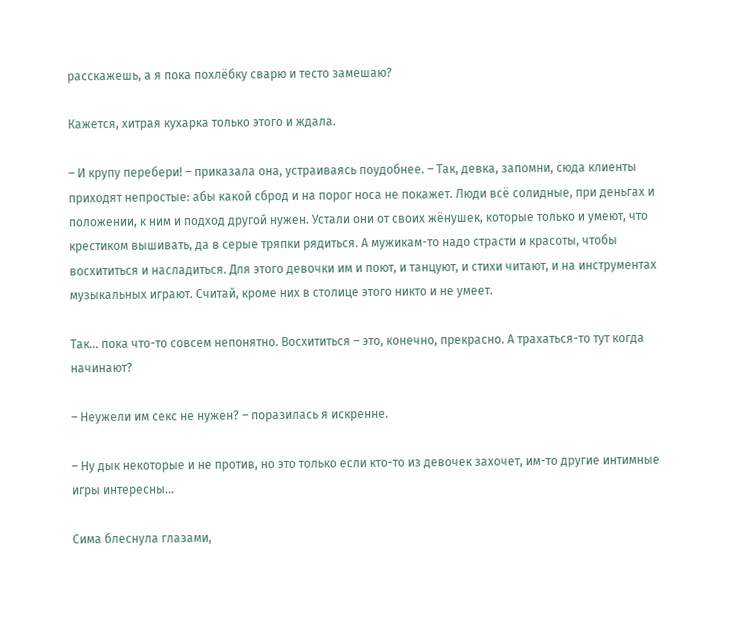расскажешь, а я пока похлёбку сварю и тесто замешаю?

Кажется, хитрая кухарка только этого и ждала.

– И крупу перебери! – приказала она, устраиваясь поудобнее. – Так, девка, запомни, сюда клиенты приходят непростые: абы какой сброд и на порог носа не покажет. Люди всё солидные, при деньгах и положении, к ним и подход другой нужен. Устали они от своих жёнушек, которые только и умеют, что крестиком вышивать, да в серые тряпки рядиться. А мужикам-то надо страсти и красоты, чтобы восхититься и насладиться. Для этого девочки им и поют, и танцуют, и стихи читают, и на инструментах музыкальных играют. Считай, кроме них в столице этого никто и не умеет.

Так… пока что-то совсем непонятно. Восхититься – это, конечно, прекрасно. А трахаться-то тут когда начинают?

– Неужели им секс не нужен? – поразилась я искренне.

– Ну дык некоторые и не против, но это только если кто-то из девочек захочет, им-то другие интимные игры интересны…

Сима блеснула глазами,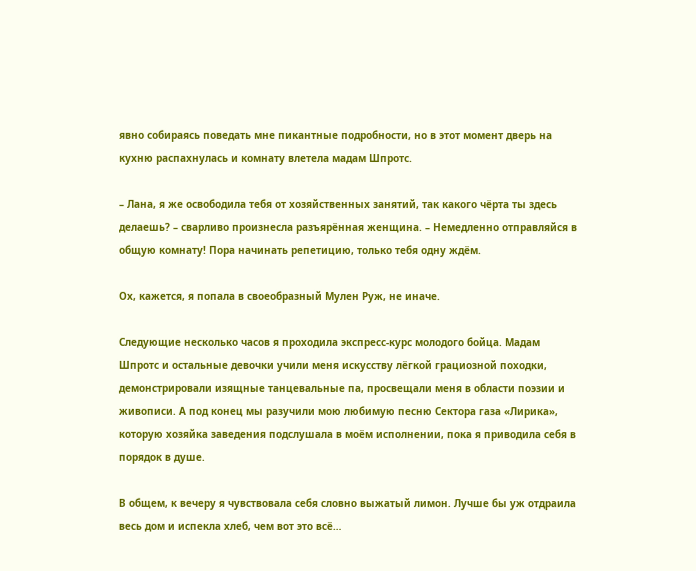явно собираясь поведать мне пикантные подробности, но в этот момент дверь на кухню распахнулась и комнату влетела мадам Шпротс.

– Лана, я же освободила тебя от хозяйственных занятий, так какого чёрта ты здесь делаешь? – сварливо произнесла разъярённая женщина. – Немедленно отправляйся в общую комнату! Пора начинать репетицию, только тебя одну ждём.

Ох, кажется, я попала в своеобразный Мулен Руж, не иначе.

Следующие несколько часов я проходила экспресс-курс молодого бойца. Мадам Шпротс и остальные девочки учили меня искусству лёгкой грациозной походки, демонстрировали изящные танцевальные па, просвещали меня в области поэзии и живописи. А под конец мы разучили мою любимую песню Сектора газа «Лирика», которую хозяйка заведения подслушала в моём исполнении, пока я приводила себя в порядок в душе.

В общем, к вечеру я чувствовала себя словно выжатый лимон. Лучше бы уж отдраила весь дом и испекла хлеб, чем вот это всё…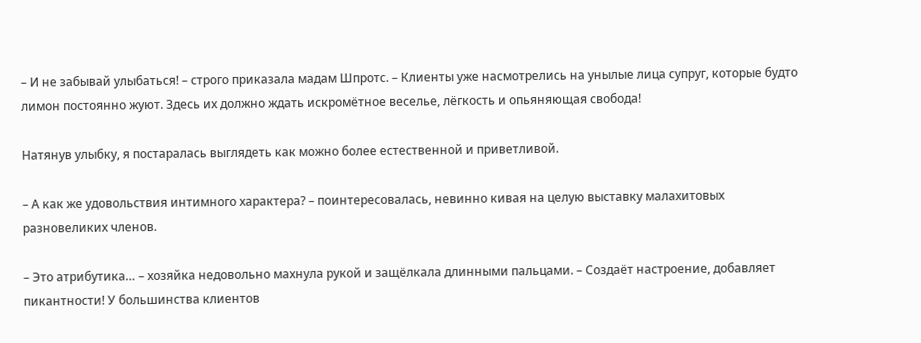– И не забывай улыбаться! – строго приказала мадам Шпротс. – Клиенты уже насмотрелись на унылые лица супруг, которые будто лимон постоянно жуют. Здесь их должно ждать искромётное веселье, лёгкость и опьяняющая свобода!

Натянув улыбку, я постаралась выглядеть как можно более естественной и приветливой.

– А как же удовольствия интимного характера? – поинтересовалась, невинно кивая на целую выставку малахитовых разновеликих членов.

– Это атрибутика… – хозяйка недовольно махнула рукой и защёлкала длинными пальцами. – Создаёт настроение, добавляет пикантности! У большинства клиентов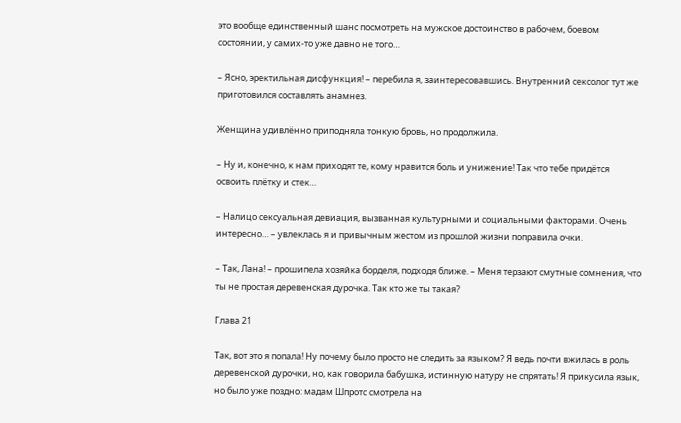это вообще единственный шанс посмотреть на мужское достоинство в рабочем, боевом состоянии, у самих-то уже давно не того…

– Ясно, эректильная дисфункция! – перебила я, заинтересовавшись. Внутренний сексолог тут же приготовился составлять анамнез.

Женщина удивлённо приподняла тонкую бровь, но продолжила.

– Ну и, конечно, к нам приходят те, кому нравится боль и унижение! Так что тебе придётся освоить плётку и стек…

– Налицо сексуальная девиация, вызванная культурными и социальными факторами. Очень интересно… – увлеклась я и привычным жестом из прошлой жизни поправила очки.

– Так, Лана! – прошипела хозяйка борделя, подходя ближе. – Меня терзают смутные сомнения, что ты не простая деревенская дурочка. Так кто же ты такая?

Глава 21

Так, вот это я попала! Ну почему было просто не следить за языком? Я ведь почти вжилась в роль деревенской дурочки, но, как говорила бабушка, истинную натуру не спрятать! Я прикусила язык, но было уже поздно: мадам Шпротс смотрела на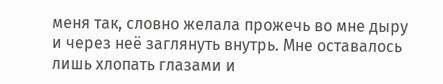меня так, словно желала прожечь во мне дыру и через неё заглянуть внутрь. Мне оставалось лишь хлопать глазами и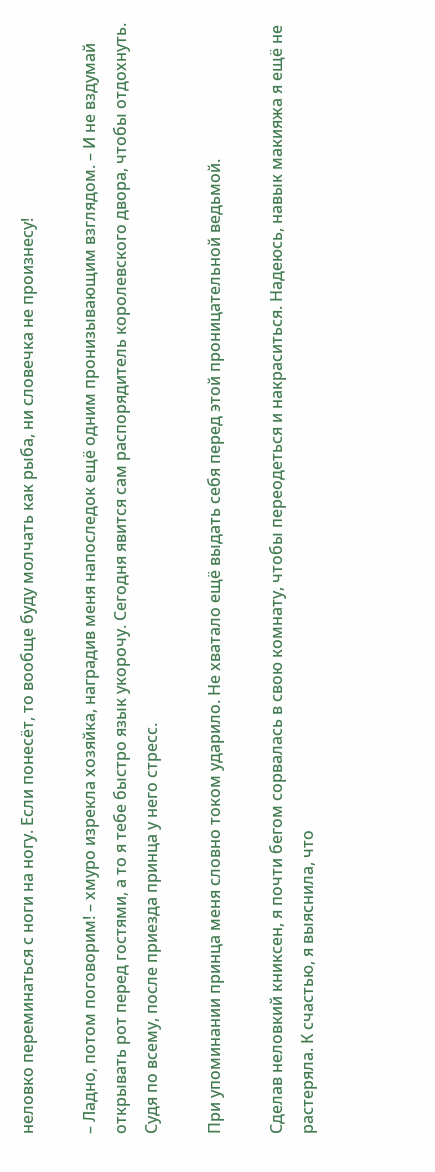неловко переминаться с ноги на ногу. Если понесёт, то вообще буду молчать как рыба, ни словечка не произнесу!

– Ладно, потом поговорим! – хмуро изрекла хозяйка, наградив меня напоследок ещё одним пронизывающим взглядом. – И не вздумай открывать рот перед гостями, а то я тебе быстро язык укорочу. Сегодня явится сам распорядитель королевского двора, чтобы отдохнуть. Судя по всему, после приезда принца у него стресс.

При упоминании принца меня словно током ударило. Не хватало ещё выдать себя перед этой проницательной ведьмой.

Сделав неловкий книксен, я почти бегом сорвалась в свою комнату, чтобы переодеться и накраситься. Надеюсь, навык макияжа я ещё не растеряла. К счастью, я выяснила, что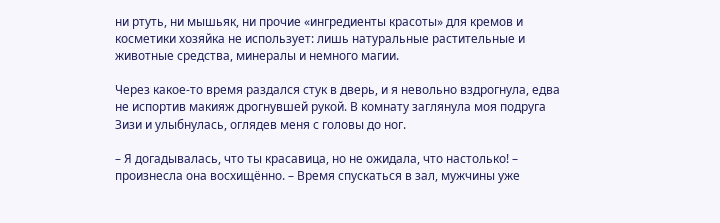ни ртуть, ни мышьяк, ни прочие «ингредиенты красоты» для кремов и косметики хозяйка не использует: лишь натуральные растительные и животные средства, минералы и немного магии.

Через какое-то время раздался стук в дверь, и я невольно вздрогнула, едва не испортив макияж дрогнувшей рукой. В комнату заглянула моя подруга Зизи и улыбнулась, оглядев меня с головы до ног.

– Я догадывалась, что ты красавица, но не ожидала, что настолько! – произнесла она восхищённо. – Время спускаться в зал, мужчины уже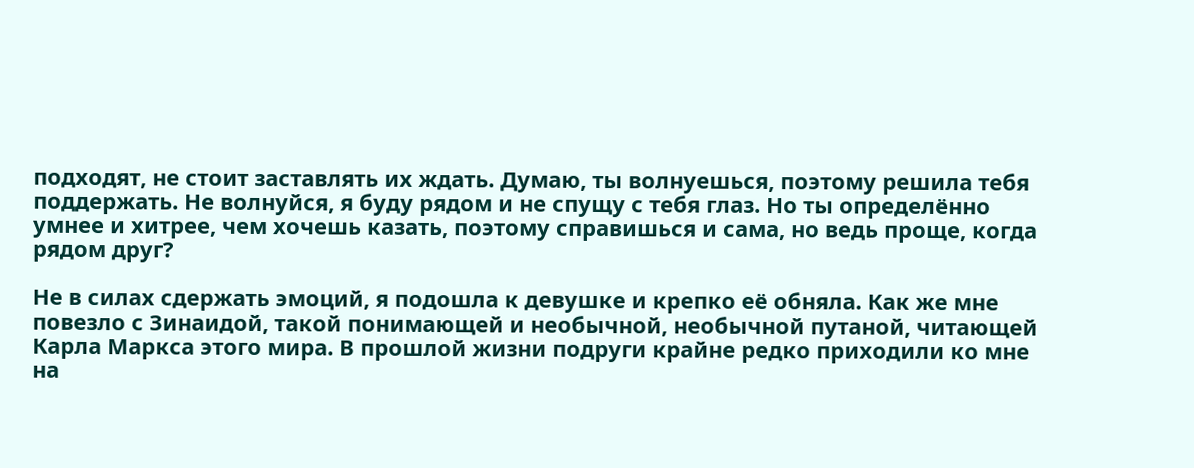подходят, не стоит заставлять их ждать. Думаю, ты волнуешься, поэтому решила тебя поддержать. Не волнуйся, я буду рядом и не спущу с тебя глаз. Но ты определённо умнее и хитрее, чем хочешь казать, поэтому справишься и сама, но ведь проще, когда рядом друг?

Не в силах сдержать эмоций, я подошла к девушке и крепко её обняла. Как же мне повезло с Зинаидой, такой понимающей и необычной, необычной путаной, читающей Карла Маркса этого мира. В прошлой жизни подруги крайне редко приходили ко мне на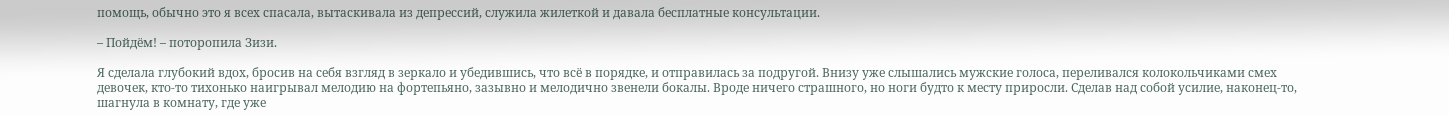помощь, обычно это я всех спасала, вытаскивала из депрессий, служила жилеткой и давала бесплатные консультации.

– Пойдём! – поторопила Зизи.

Я сделала глубокий вдох, бросив на себя взгляд в зеркало и убедившись, что всё в порядке, и отправилась за подругой. Внизу уже слышались мужские голоса, переливался колокольчиками смех девочек, кто-то тихонько наигрывал мелодию на фортепьяно, зазывно и мелодично звенели бокалы. Вроде ничего страшного, но ноги будто к месту приросли. Сделав над собой усилие, наконец-то, шагнула в комнату, где уже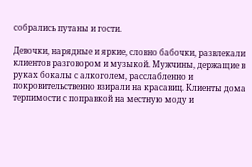собрались путаны и гости.

Девочки, нарядные и яркие, словно бабочки, развлекали клиентов разговором и музыкой. Мужчины, держащие в руках бокалы с алкоголем, расслабленно и покровительственно взирали на красавиц. Клиенты дома терпимости с поправкой на местную моду и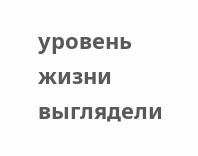уровень жизни выглядели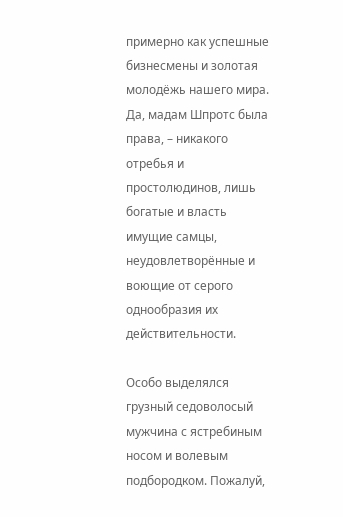примерно как успешные бизнесмены и золотая молодёжь нашего мира. Да, мадам Шпротс была права, – никакого отребья и простолюдинов, лишь богатые и власть имущие самцы, неудовлетворённые и воющие от серого однообразия их действительности.

Особо выделялся грузный седоволосый мужчина с ястребиным носом и волевым подбородком. Пожалуй,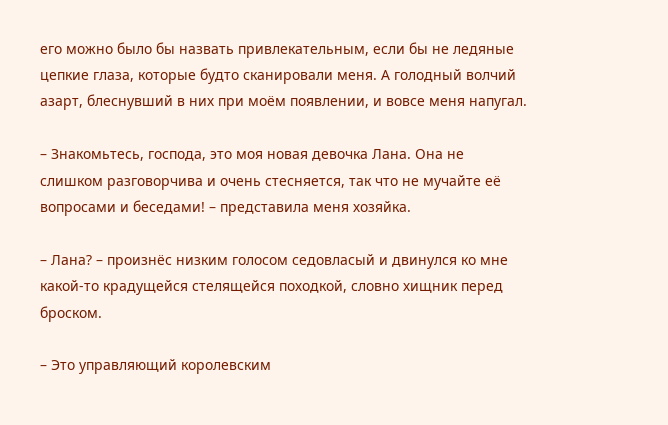его можно было бы назвать привлекательным, если бы не ледяные цепкие глаза, которые будто сканировали меня. А голодный волчий азарт, блеснувший в них при моём появлении, и вовсе меня напугал.

– Знакомьтесь, господа, это моя новая девочка Лана. Она не слишком разговорчива и очень стесняется, так что не мучайте её вопросами и беседами! – представила меня хозяйка.

– Лана? – произнёс низким голосом седовласый и двинулся ко мне какой-то крадущейся стелящейся походкой, словно хищник перед броском.

– Это управляющий королевским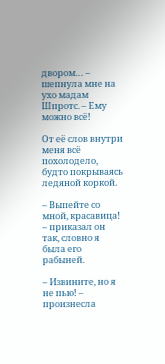двором… – шепнула мне на ухо мадам Шпротс. – Ему можно всё!

От её слов внутри меня всё похолодело, будто покрываясь ледяной коркой.

– Выпейте со мной, красавица! – приказал он так, словно я была его рабыней.

– Извините, но я не пью! – произнесла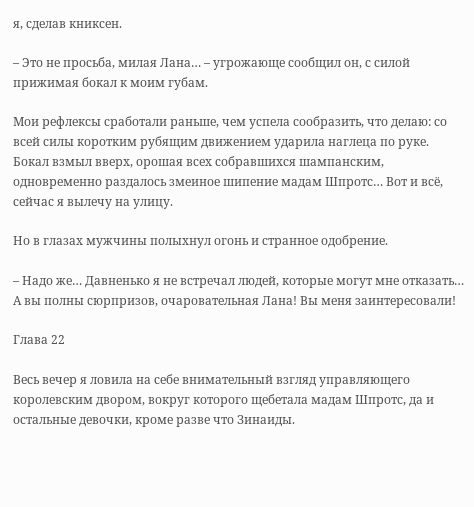я, сделав книксен.

– Это не просьба, милая Лана… – угрожающе сообщил он, с силой прижимая бокал к моим губам.

Мои рефлексы сработали раньше, чем успела сообразить, что делаю: со всей силы коротким рубящим движением ударила наглеца по руке. Бокал взмыл вверх, орошая всех собравшихся шампанским, одновременно раздалось змеиное шипение мадам Шпротс… Вот и всё, сейчас я вылечу на улицу.

Но в глазах мужчины полыхнул огонь и странное одобрение.

– Надо же… Давненько я не встречал людей, которые могут мне отказать… А вы полны сюрпризов, очаровательная Лана! Вы меня заинтересовали!

Глава 22

Весь вечер я ловила на себе внимательный взгляд управляющего королевским двором, вокруг которого щебетала мадам Шпротс, да и остальные девочки, кроме разве что Зинаиды.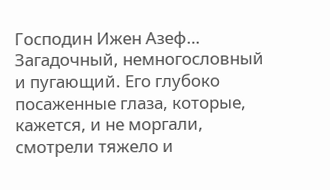Господин Ижен Азеф… Загадочный, немногословный и пугающий. Его глубоко посаженные глаза, которые, кажется, и не моргали, смотрели тяжело и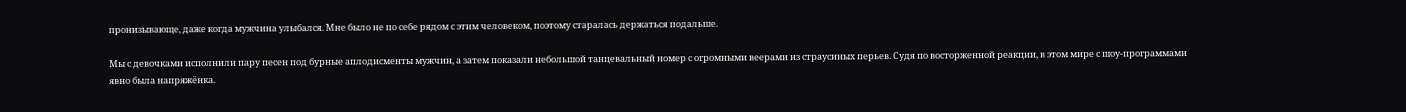пронизывающе, даже когда мужчина улыбался. Мне было не по себе рядом с этим человеком, поэтому старалась держаться подальше.

Мы с девочками исполнили пару песен под бурные аплодисменты мужчин, а затем показали небольшой танцевальный номер с огромными веерами из страусиных перьев. Судя по восторженной реакции, в этом мире с шоу-программами явно была напряжёнка.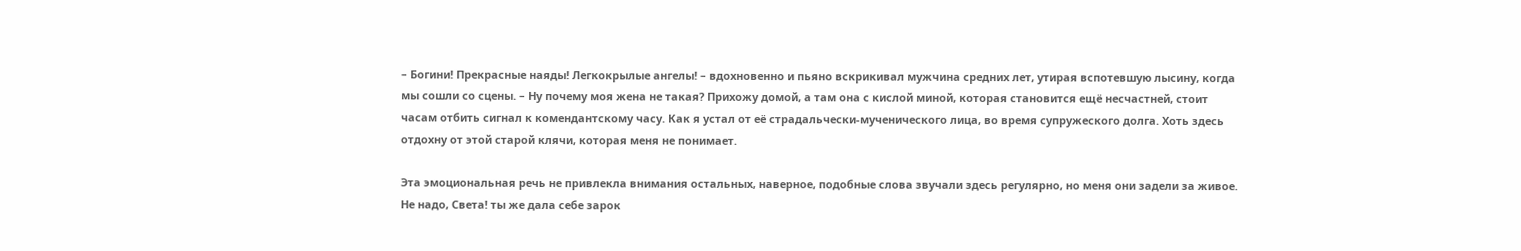– Богини! Прекрасные наяды! Легкокрылые ангелы! – вдохновенно и пьяно вскрикивал мужчина средних лет, утирая вспотевшую лысину, когда мы сошли со сцены. – Ну почему моя жена не такая? Прихожу домой, а там она с кислой миной, которая становится ещё несчастней, стоит часам отбить сигнал к комендантскому часу. Как я устал от её страдальчески-мученического лица, во время супружеского долга. Хоть здесь отдохну от этой старой клячи, которая меня не понимает.

Эта эмоциональная речь не привлекла внимания остальных, наверное, подобные слова звучали здесь регулярно, но меня они задели за живое. Не надо, Света! ты же дала себе зарок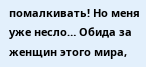помалкивать! Но меня уже несло… Обида за женщин этого мира,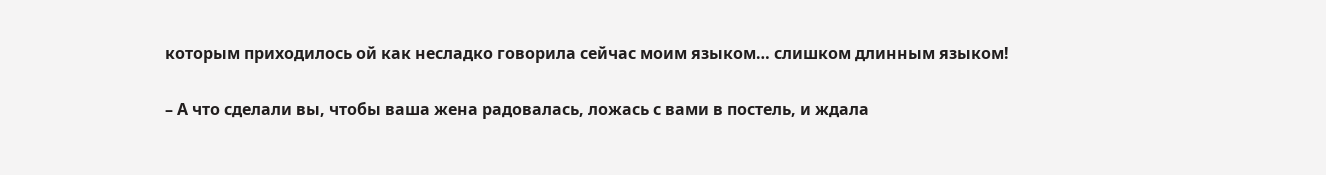которым приходилось ой как несладко говорила сейчас моим языком… слишком длинным языком!

– А что сделали вы, чтобы ваша жена радовалась, ложась с вами в постель, и ждала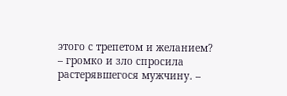этого с трепетом и желанием? – громко и зло спросила растерявшегося мужчину. –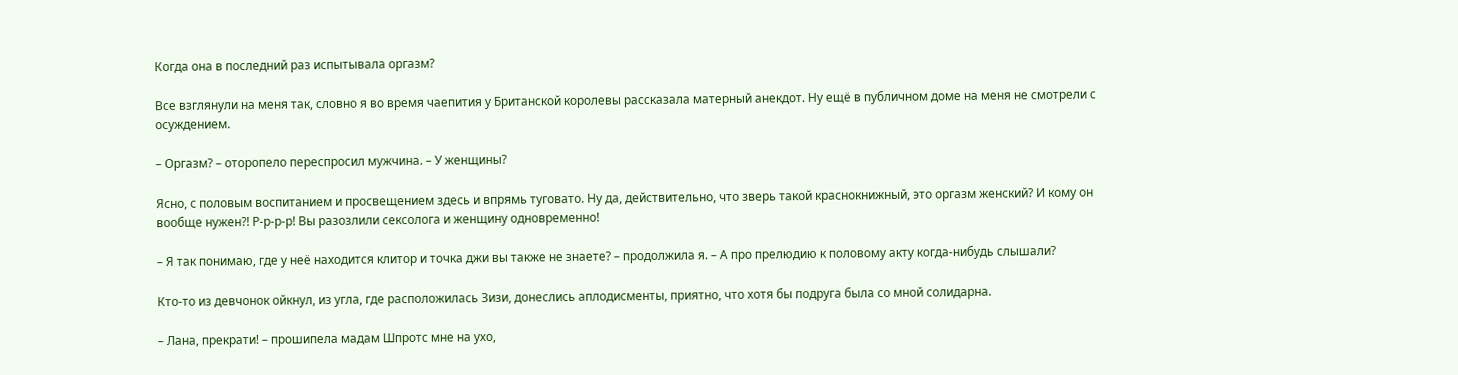Когда она в последний раз испытывала оргазм?

Все взглянули на меня так, словно я во время чаепития у Британской королевы рассказала матерный анекдот. Ну ещё в публичном доме на меня не смотрели с осуждением.

– Оргазм? – оторопело переспросил мужчина. – У женщины?

Ясно, с половым воспитанием и просвещением здесь и впрямь туговато. Ну да, действительно, что зверь такой краснокнижный, это оргазм женский? И кому он вообще нужен?! Р-р-р-р! Вы разозлили сексолога и женщину одновременно!

– Я так понимаю, где у неё находится клитор и точка джи вы также не знаете? – продолжила я. – А про прелюдию к половому акту когда-нибудь слышали?

Кто-то из девчонок ойкнул, из угла, где расположилась Зизи, донеслись аплодисменты, приятно, что хотя бы подруга была со мной солидарна.

– Лана, прекрати! – прошипела мадам Шпротс мне на ухо,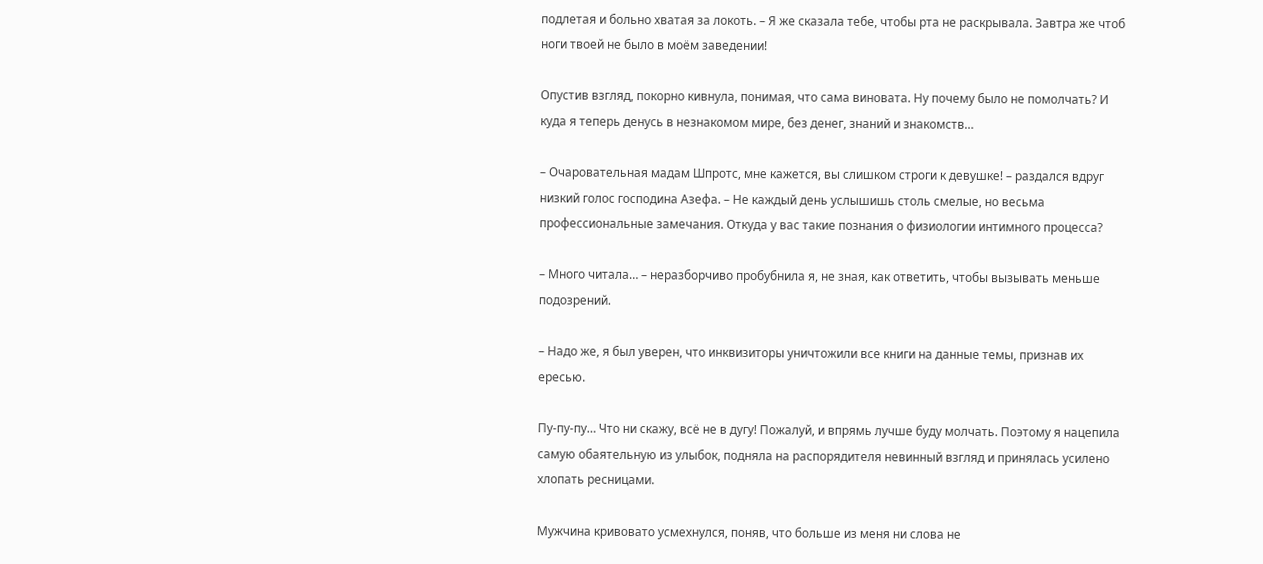подлетая и больно хватая за локоть. – Я же сказала тебе, чтобы рта не раскрывала. Завтра же чтоб ноги твоей не было в моём заведении!

Опустив взгляд, покорно кивнула, понимая, что сама виновата. Ну почему было не помолчать? И куда я теперь денусь в незнакомом мире, без денег, знаний и знакомств…

– Очаровательная мадам Шпротс, мне кажется, вы слишком строги к девушке! – раздался вдруг низкий голос господина Азефа. – Не каждый день услышишь столь смелые, но весьма профессиональные замечания. Откуда у вас такие познания о физиологии интимного процесса?

– Много читала… – неразборчиво пробубнила я, не зная, как ответить, чтобы вызывать меньше подозрений.

– Надо же, я был уверен, что инквизиторы уничтожили все книги на данные темы, признав их ересью.

Пу-пу-пу… Что ни скажу, всё не в дугу! Пожалуй, и впрямь лучше буду молчать. Поэтому я нацепила самую обаятельную из улыбок, подняла на распорядителя невинный взгляд и принялась усилено хлопать ресницами.

Мужчина кривовато усмехнулся, поняв, что больше из меня ни слова не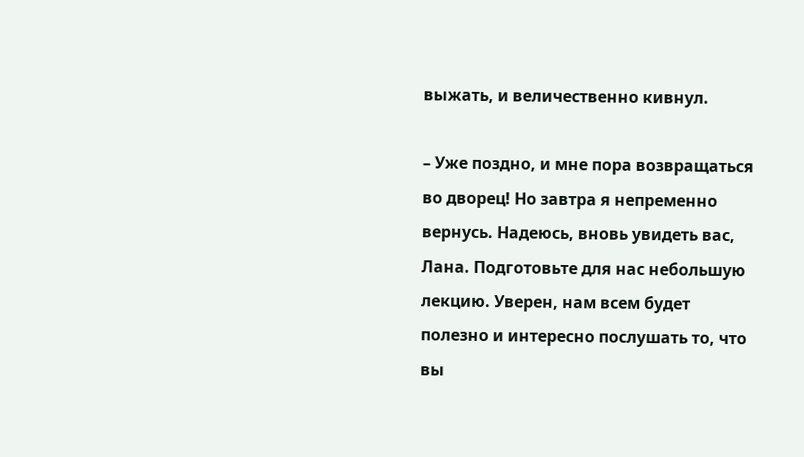выжать, и величественно кивнул.

– Уже поздно, и мне пора возвращаться во дворец! Но завтра я непременно вернусь. Надеюсь, вновь увидеть вас, Лана. Подготовьте для нас небольшую лекцию. Уверен, нам всем будет полезно и интересно послушать то, что вы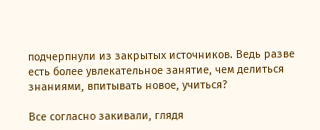подчерпнули из закрытых источников. Ведь разве есть более увлекательное занятие, чем делиться знаниями, впитывать новое, учиться?

Все согласно закивали, глядя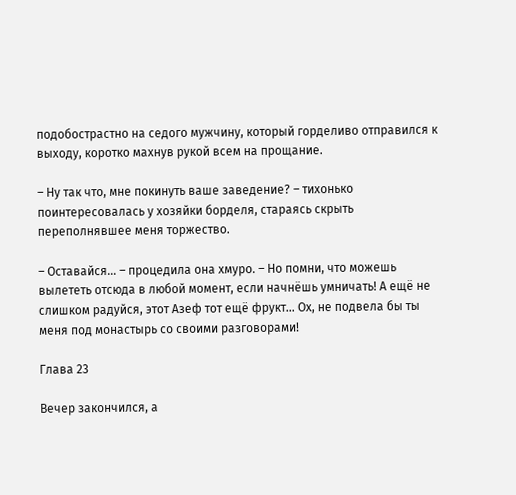подобострастно на седого мужчину, который горделиво отправился к выходу, коротко махнув рукой всем на прощание.

– Ну так что, мне покинуть ваше заведение? – тихонько поинтересовалась у хозяйки борделя, стараясь скрыть переполнявшее меня торжество.

– Оставайся… – процедила она хмуро. – Но помни, что можешь вылететь отсюда в любой момент, если начнёшь умничать! А ещё не слишком радуйся, этот Азеф тот ещё фрукт... Ох, не подвела бы ты меня под монастырь со своими разговорами!

Глава 23

Вечер закончился, а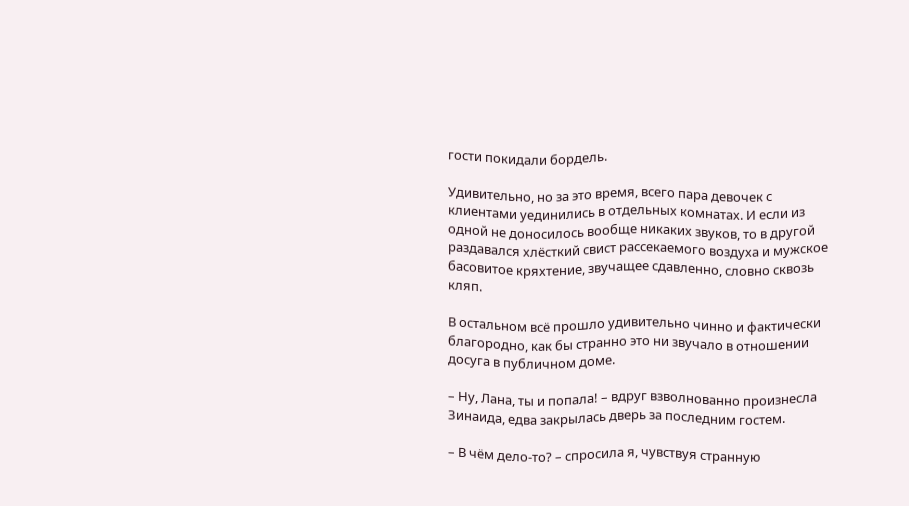гости покидали бордель.

Удивительно, но за это время, всего пара девочек с клиентами уединились в отдельных комнатах. И если из одной не доносилось вообще никаких звуков, то в другой раздавался хлёсткий свист рассекаемого воздуха и мужское басовитое кряхтение, звучащее сдавленно, словно сквозь кляп.

В остальном всё прошло удивительно чинно и фактически благородно, как бы странно это ни звучало в отношении досуга в публичном доме.

– Ну, Лана, ты и попала! – вдруг взволнованно произнесла Зинаида, едва закрылась дверь за последним гостем.

– В чём дело-то? – спросила я, чувствуя странную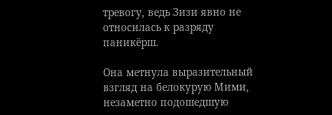тревогу, ведь Зизи явно не относилась к разряду паникёрш.

Она метнула выразительный взгляд на белокурую Мими, незаметно подошедшую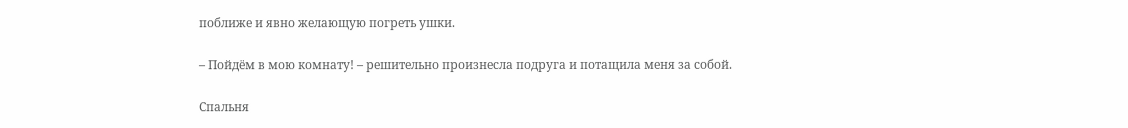поближе и явно желающую погреть ушки.

– Пойдём в мою комнату! – решительно произнесла подруга и потащила меня за собой.

Спальня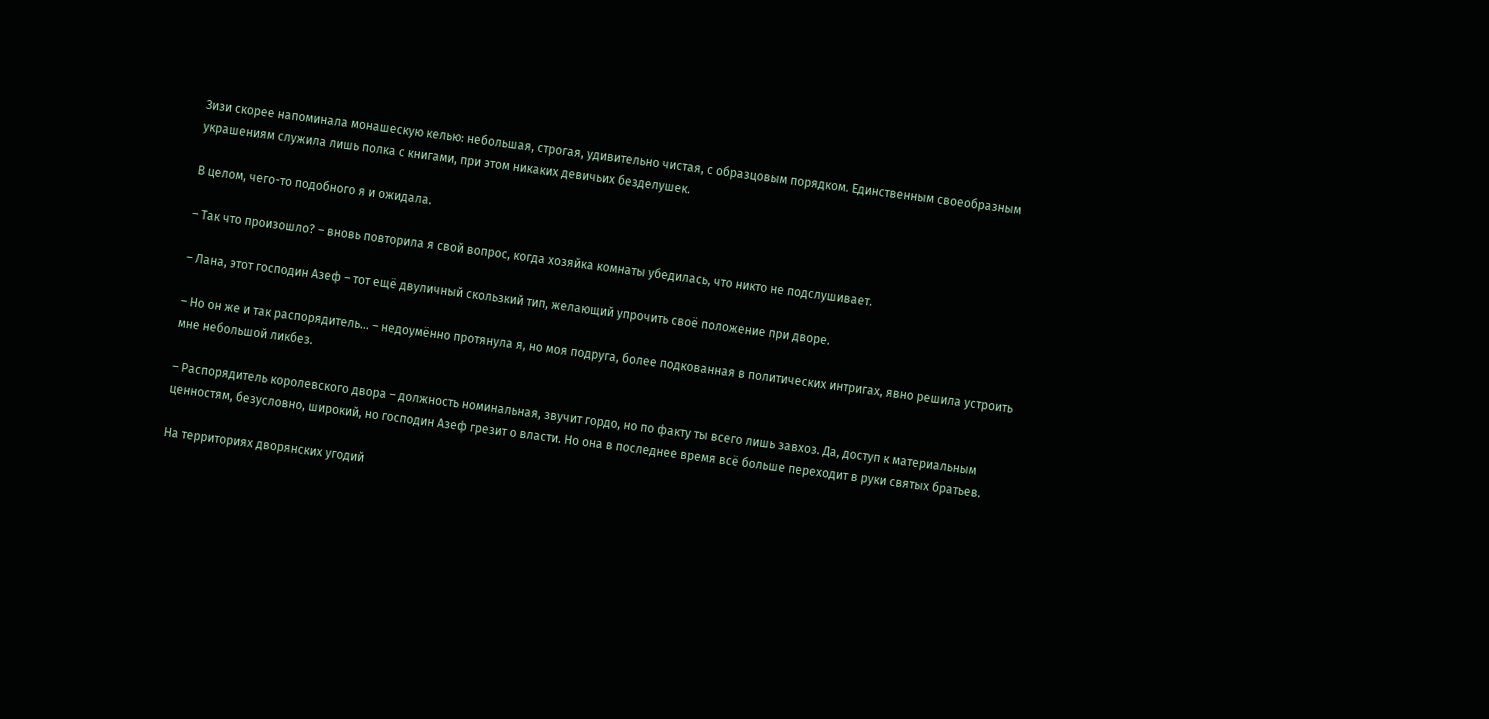Зизи скорее напоминала монашескую келью: небольшая, строгая, удивительно чистая, с образцовым порядком. Единственным своеобразным украшениям служила лишь полка с книгами, при этом никаких девичьих безделушек.

В целом, чего-то подобного я и ожидала.

– Так что произошло? – вновь повторила я свой вопрос, когда хозяйка комнаты убедилась, что никто не подслушивает.

– Лана, этот господин Азеф – тот ещё двуличный скользкий тип, желающий упрочить своё положение при дворе.

– Но он же и так распорядитель... – недоумённо протянула я, но моя подруга, более подкованная в политических интригах, явно решила устроить мне небольшой ликбез.

– Распорядитель королевского двора – должность номинальная, звучит гордо, но по факту ты всего лишь завхоз. Да, доступ к материальным ценностям, безусловно, широкий, но господин Азеф грезит о власти. Но она в последнее время всё больше переходит в руки святых братьев.

На территориях дворянских угодий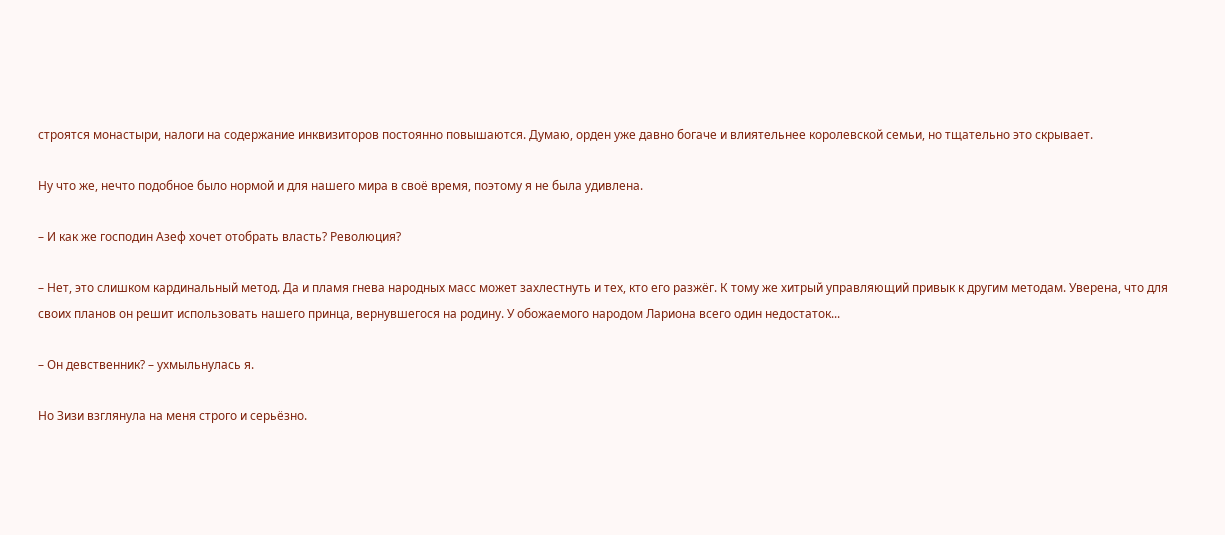строятся монастыри, налоги на содержание инквизиторов постоянно повышаются. Думаю, орден уже давно богаче и влиятельнее королевской семьи, но тщательно это скрывает.

Ну что же, нечто подобное было нормой и для нашего мира в своё время, поэтому я не была удивлена.

– И как же господин Азеф хочет отобрать власть? Революция?

– Нет, это слишком кардинальный метод. Да и пламя гнева народных масс может захлестнуть и тех, кто его разжёг. К тому же хитрый управляющий привык к другим методам. Уверена, что для своих планов он решит использовать нашего принца, вернувшегося на родину. У обожаемого народом Лариона всего один недостаток...

– Он девственник? – ухмыльнулась я.

Но Зизи взглянула на меня строго и серьёзно.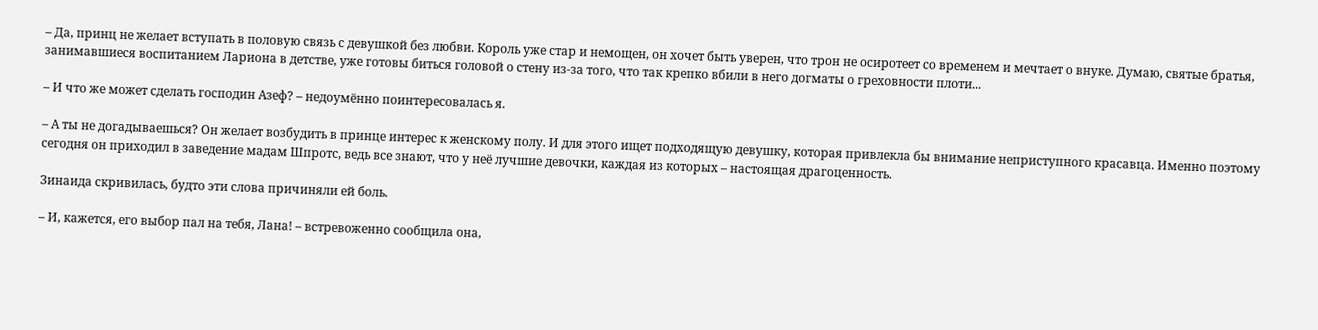– Да, принц не желает вступать в половую связь с девушкой без любви. Король уже стар и немощен, он хочет быть уверен, что трон не осиротеет со временем и мечтает о внуке. Думаю, святые братья, занимавшиеся воспитанием Лариона в детстве, уже готовы биться головой о стену из-за того, что так крепко вбили в него догматы о греховности плоти...

– И что же может сделать господин Азеф? – недоумённо поинтересовалась я.

– А ты не догадываешься? Он желает возбудить в принце интерес к женскому полу. И для этого ищет подходящую девушку, которая привлекла бы внимание неприступного красавца. Именно поэтому сегодня он приходил в заведение мадам Шпротс, ведь все знают, что у неё лучшие девочки, каждая из которых – настоящая драгоценность.

Зинаида скривилась, будто эти слова причиняли ей боль.

– И, кажется, его выбор пал на тебя, Лана! – встревоженно сообщила она,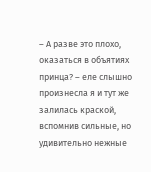– А разве это плохо, оказаться в объятиях принца? – еле слышно произнесла я и тут же залилась краской, вспомнив сильные, но удивительно нежные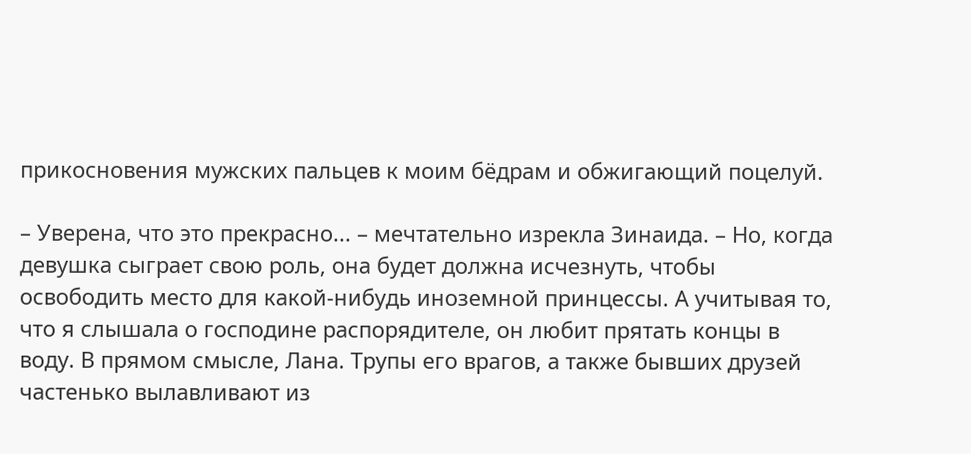прикосновения мужских пальцев к моим бёдрам и обжигающий поцелуй.

– Уверена, что это прекрасно... – мечтательно изрекла Зинаида. – Но, когда девушка сыграет свою роль, она будет должна исчезнуть, чтобы освободить место для какой-нибудь иноземной принцессы. А учитывая то, что я слышала о господине распорядителе, он любит прятать концы в воду. В прямом смысле, Лана. Трупы его врагов, а также бывших друзей частенько вылавливают из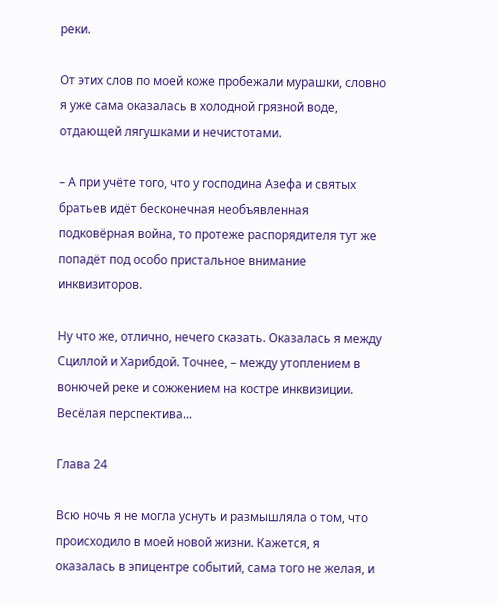реки.

От этих слов по моей коже пробежали мурашки, словно я уже сама оказалась в холодной грязной воде, отдающей лягушками и нечистотами.

– А при учёте того, что у господина Азефа и святых братьев идёт бесконечная необъявленная подковёрная война, то протеже распорядителя тут же попадёт под особо пристальное внимание инквизиторов.

Ну что же, отлично, нечего сказать. Оказалась я между Сциллой и Харибдой. Точнее, – между утоплением в вонючей реке и сожжением на костре инквизиции. Весёлая перспектива...

Глава 24

Всю ночь я не могла уснуть и размышляла о том, что происходило в моей новой жизни. Кажется, я оказалась в эпицентре событий, сама того не желая, и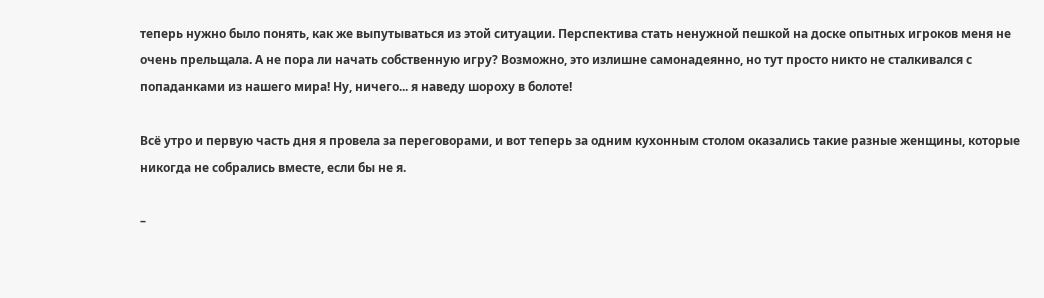теперь нужно было понять, как же выпутываться из этой ситуации. Перспектива стать ненужной пешкой на доске опытных игроков меня не очень прельщала. А не пора ли начать собственную игру? Возможно, это излишне самонадеянно, но тут просто никто не сталкивался с попаданками из нашего мира! Ну, ничего... я наведу шороху в болоте!

Всё утро и первую часть дня я провела за переговорами, и вот теперь за одним кухонным столом оказались такие разные женщины, которые никогда не собрались вместе, если бы не я.

–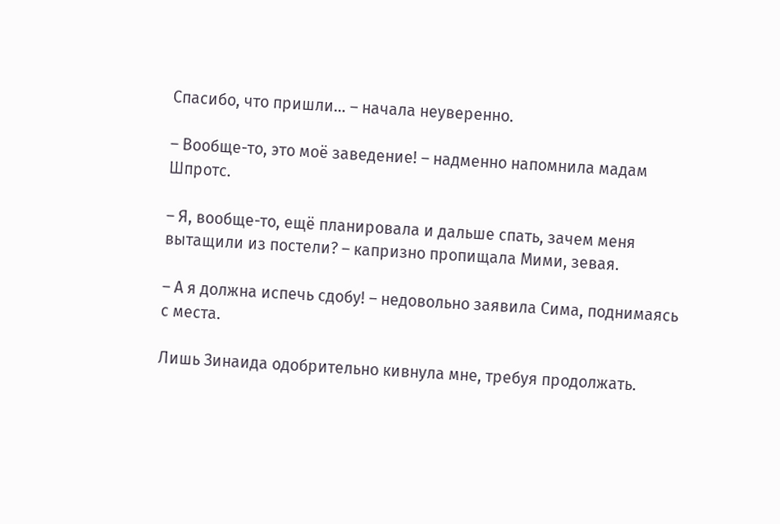Спасибо, что пришли… – начала неуверенно.

– Вообще-то, это моё заведение! – надменно напомнила мадам Шпротс.

– Я, вообще-то, ещё планировала и дальше спать, зачем меня вытащили из постели? – капризно пропищала Мими, зевая.

– А я должна испечь сдобу! – недовольно заявила Сима, поднимаясь с места.

Лишь Зинаида одобрительно кивнула мне, требуя продолжать.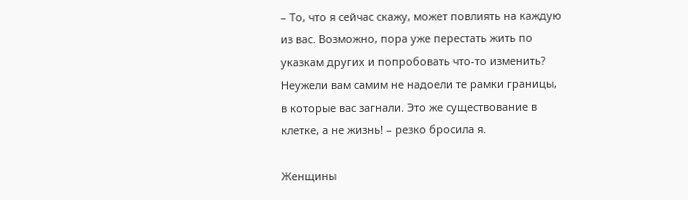– То, что я сейчас скажу, может повлиять на каждую из вас. Возможно, пора уже перестать жить по указкам других и попробовать что-то изменить? Неужели вам самим не надоели те рамки границы, в которые вас загнали. Это же существование в клетке, а не жизнь! – резко бросила я.

Женщины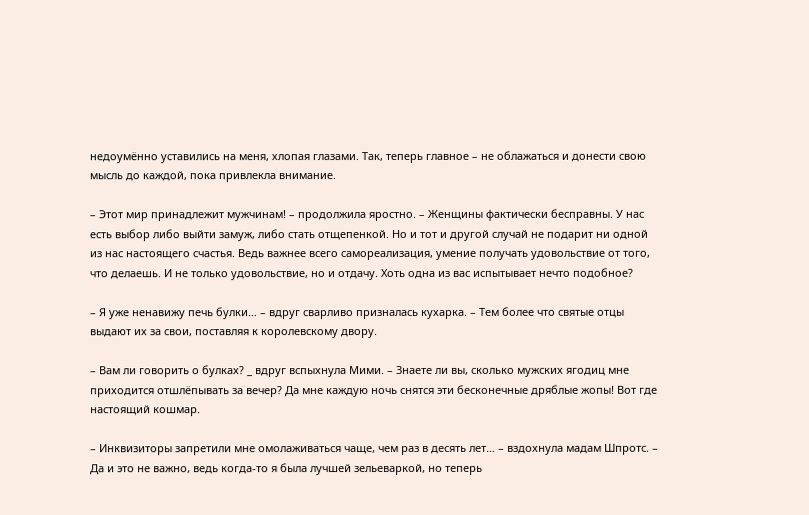недоумённо уставились на меня, хлопая глазами. Так, теперь главное – не облажаться и донести свою мысль до каждой, пока привлекла внимание.

– Этот мир принадлежит мужчинам! – продолжила яростно. – Женщины фактически бесправны. У нас есть выбор либо выйти замуж, либо стать отщепенкой. Но и тот и другой случай не подарит ни одной из нас настоящего счастья. Ведь важнее всего самореализация, умение получать удовольствие от того, что делаешь. И не только удовольствие, но и отдачу. Хоть одна из вас испытывает нечто подобное?

– Я уже ненавижу печь булки… – вдруг сварливо призналась кухарка. – Тем более что святые отцы выдают их за свои, поставляя к королевскому двору.

– Вам ли говорить о булках? _ вдруг вспыхнула Мими. – Знаете ли вы, сколько мужских ягодиц мне приходится отшлёпывать за вечер? Да мне каждую ночь снятся эти бесконечные дряблые жопы! Вот где настоящий кошмар.

– Инквизиторы запретили мне омолаживаться чаще, чем раз в десять лет… – вздохнула мадам Шпротс. – Да и это не важно, ведь когда-то я была лучшей зельеваркой, но теперь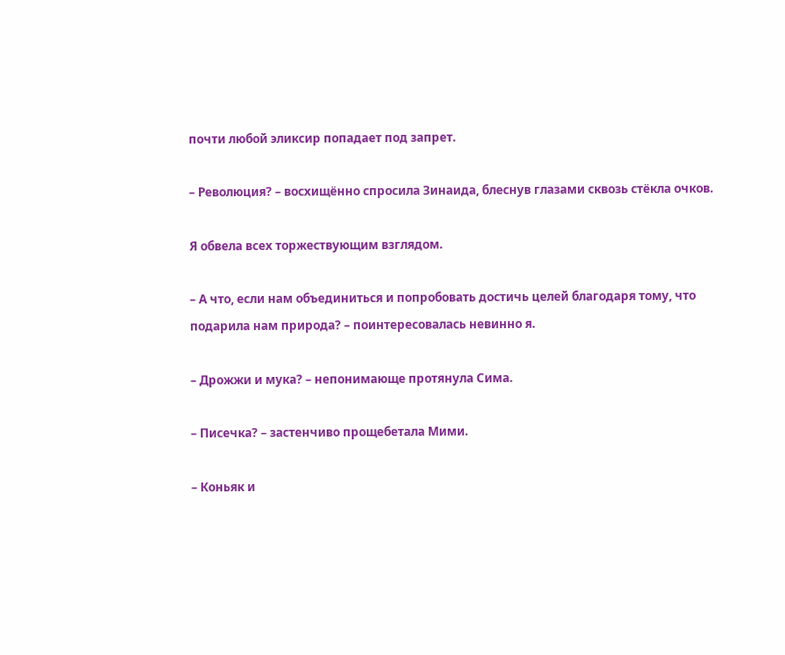почти любой эликсир попадает под запрет.

– Революция? – восхищённо спросила Зинаида, блеснув глазами сквозь стёкла очков.

Я обвела всех торжествующим взглядом.

– А что, если нам объединиться и попробовать достичь целей благодаря тому, что подарила нам природа? – поинтересовалась невинно я.

– Дрожжи и мука? – непонимающе протянула Сима.

– Писечка? – застенчиво прощебетала Мими.

– Коньяк и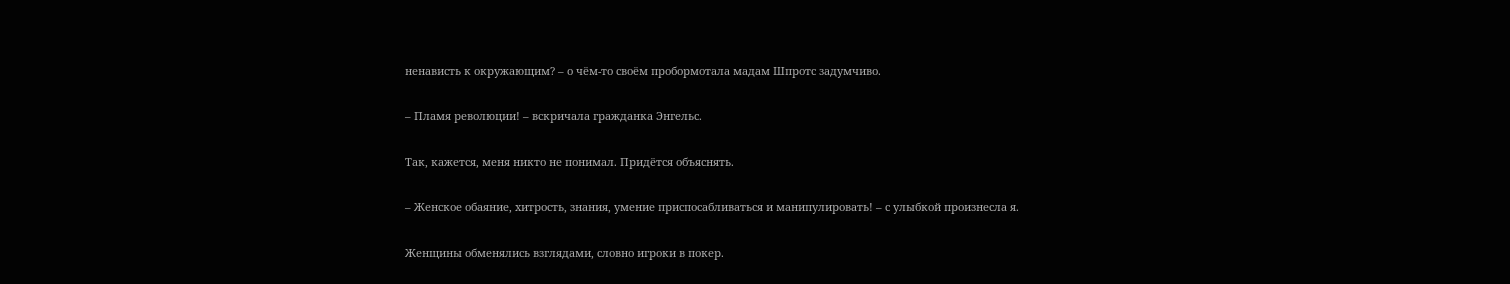ненависть к окружающим? – о чём-то своём пробормотала мадам Шпротс задумчиво.

– Пламя революции! – вскричала гражданка Энгельс.

Так, кажется, меня никто не понимал. Придётся объяснять.

– Женское обаяние, хитрость, знания, умение приспосабливаться и манипулировать! – с улыбкой произнесла я.

Женщины обменялись взглядами, словно игроки в покер.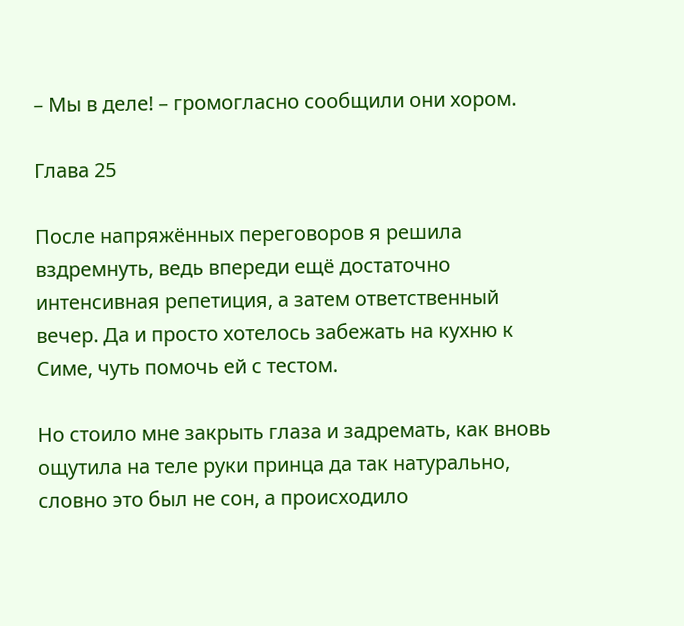– Мы в деле! – громогласно сообщили они хором.

Глава 25

После напряжённых переговоров я решила вздремнуть, ведь впереди ещё достаточно интенсивная репетиция, а затем ответственный вечер. Да и просто хотелось забежать на кухню к Симе, чуть помочь ей с тестом.

Но стоило мне закрыть глаза и задремать, как вновь ощутила на теле руки принца да так натурально, словно это был не сон, а происходило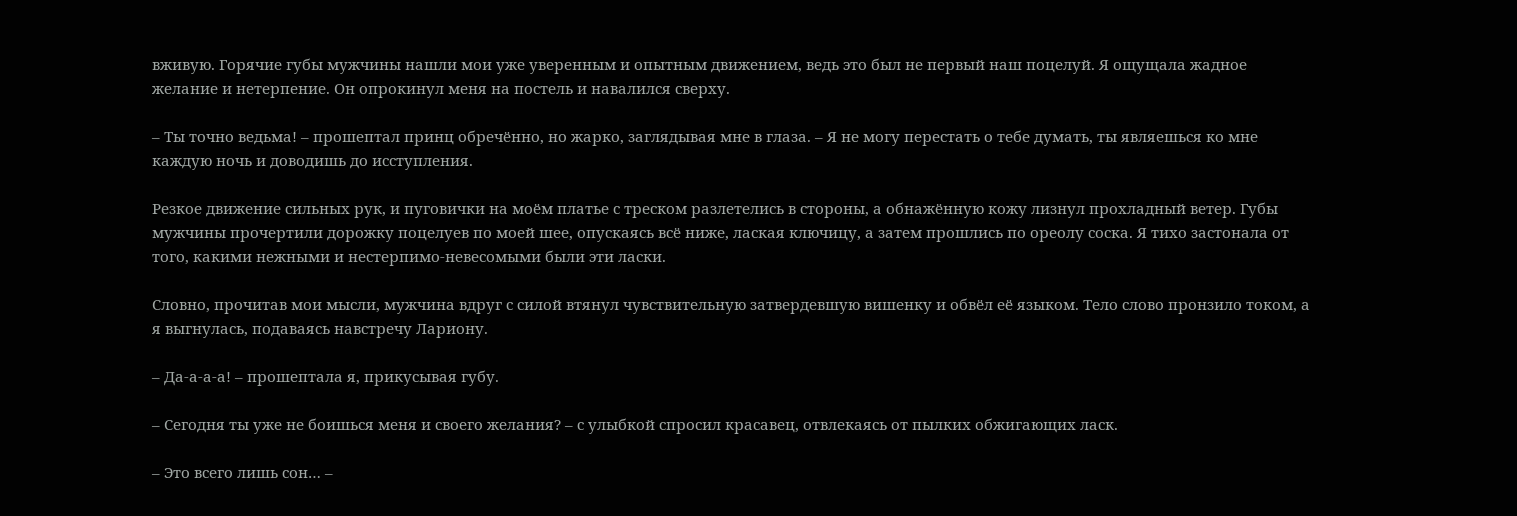вживую. Горячие губы мужчины нашли мои уже уверенным и опытным движением, ведь это был не первый наш поцелуй. Я ощущала жадное желание и нетерпение. Он опрокинул меня на постель и навалился сверху.

– Ты точно ведьма! – прошептал принц обречённо, но жарко, заглядывая мне в глаза. – Я не могу перестать о тебе думать, ты являешься ко мне каждую ночь и доводишь до исступления.

Резкое движение сильных рук, и пуговички на моём платье с треском разлетелись в стороны, а обнажённую кожу лизнул прохладный ветер. Губы мужчины прочертили дорожку поцелуев по моей шее, опускаясь всё ниже, лаская ключицу, а затем прошлись по ореолу соска. Я тихо застонала от того, какими нежными и нестерпимо-невесомыми были эти ласки.

Словно, прочитав мои мысли, мужчина вдруг с силой втянул чувствительную затвердевшую вишенку и обвёл её языком. Тело слово пронзило током, а я выгнулась, подаваясь навстречу Лариону.

– Да-а-а-а! – прошептала я, прикусывая губу.

– Сегодня ты уже не боишься меня и своего желания? – с улыбкой спросил красавец, отвлекаясь от пылких обжигающих ласк.

– Это всего лишь сон… –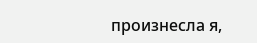произнесла я,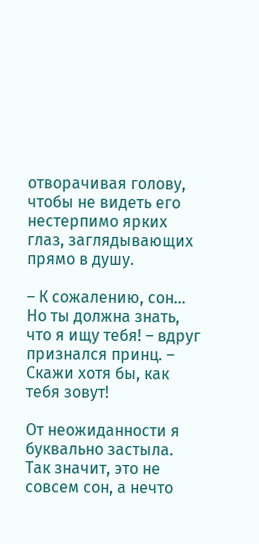отворачивая голову, чтобы не видеть его нестерпимо ярких глаз, заглядывающих прямо в душу.

– К сожалению, сон… Но ты должна знать, что я ищу тебя! – вдруг признался принц. – Скажи хотя бы, как тебя зовут!

От неожиданности я буквально застыла. Так значит, это не совсем сон, а нечто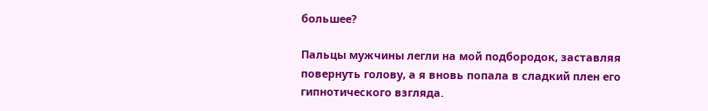большее?

Пальцы мужчины легли на мой подбородок, заставляя повернуть голову, а я вновь попала в сладкий плен его гипнотического взгляда.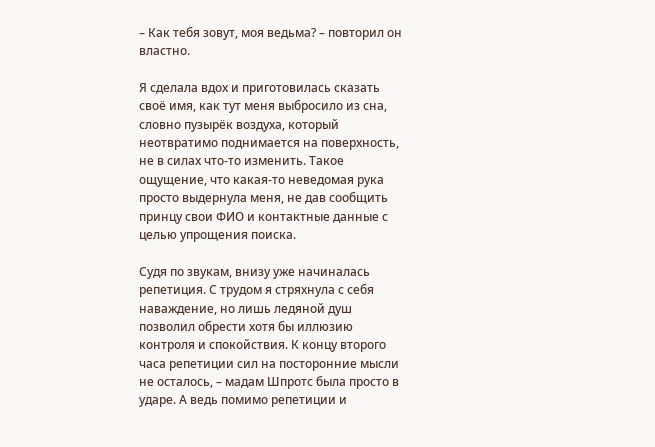– Как тебя зовут, моя ведьма? – повторил он властно.

Я сделала вдох и приготовилась сказать своё имя, как тут меня выбросило из сна, словно пузырёк воздуха, который неотвратимо поднимается на поверхность, не в силах что-то изменить. Такое ощущение, что какая-то неведомая рука просто выдернула меня, не дав сообщить принцу свои ФИО и контактные данные с целью упрощения поиска.

Судя по звукам, внизу уже начиналась репетиция. С трудом я стряхнула с себя наваждение, но лишь ледяной душ позволил обрести хотя бы иллюзию контроля и спокойствия. К концу второго часа репетиции сил на посторонние мысли не осталось, – мадам Шпротс была просто в ударе. А ведь помимо репетиции и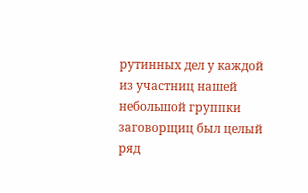рутинных дел у каждой из участниц нашей небольшой группки заговорщиц был целый ряд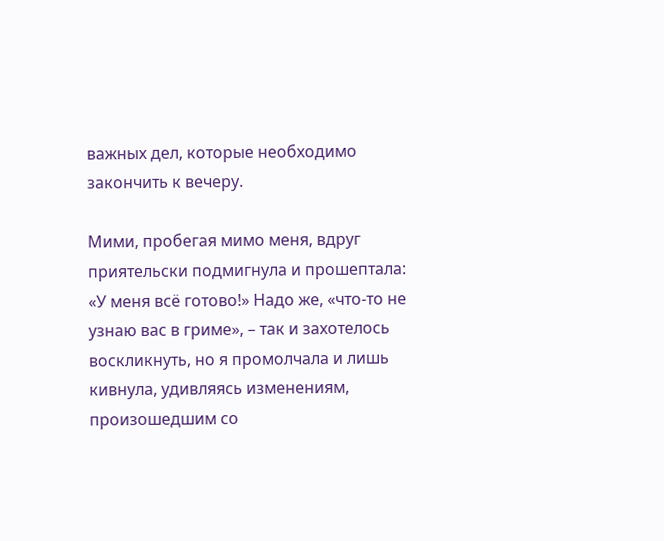важных дел, которые необходимо закончить к вечеру.

Мими, пробегая мимо меня, вдруг приятельски подмигнула и прошептала: «У меня всё готово!» Надо же, «что-то не узнаю вас в гриме», – так и захотелось воскликнуть, но я промолчала и лишь кивнула, удивляясь изменениям, произошедшим со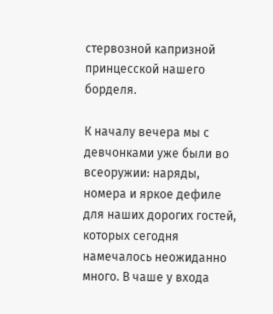стервозной капризной принцесской нашего борделя.

К началу вечера мы с девчонками уже были во всеоружии: наряды, номера и яркое дефиле для наших дорогих гостей, которых сегодня намечалось неожиданно много. В чаше у входа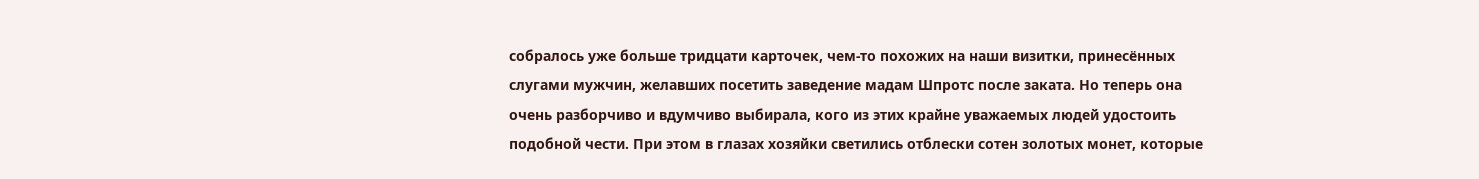собралось уже больше тридцати карточек, чем-то похожих на наши визитки, принесённых слугами мужчин, желавших посетить заведение мадам Шпротс после заката. Но теперь она очень разборчиво и вдумчиво выбирала, кого из этих крайне уважаемых людей удостоить подобной чести. При этом в глазах хозяйки светились отблески сотен золотых монет, которые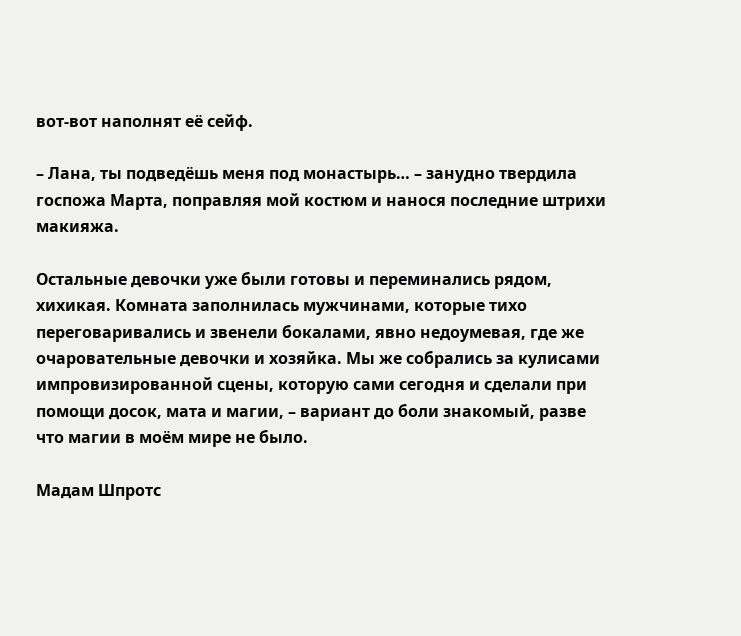вот-вот наполнят её сейф.

– Лана, ты подведёшь меня под монастырь… – занудно твердила госпожа Марта, поправляя мой костюм и нанося последние штрихи макияжа.

Остальные девочки уже были готовы и переминались рядом, хихикая. Комната заполнилась мужчинами, которые тихо переговаривались и звенели бокалами, явно недоумевая, где же очаровательные девочки и хозяйка. Мы же собрались за кулисами импровизированной сцены, которую сами сегодня и сделали при помощи досок, мата и магии, – вариант до боли знакомый, разве что магии в моём мире не было.

Мадам Шпротс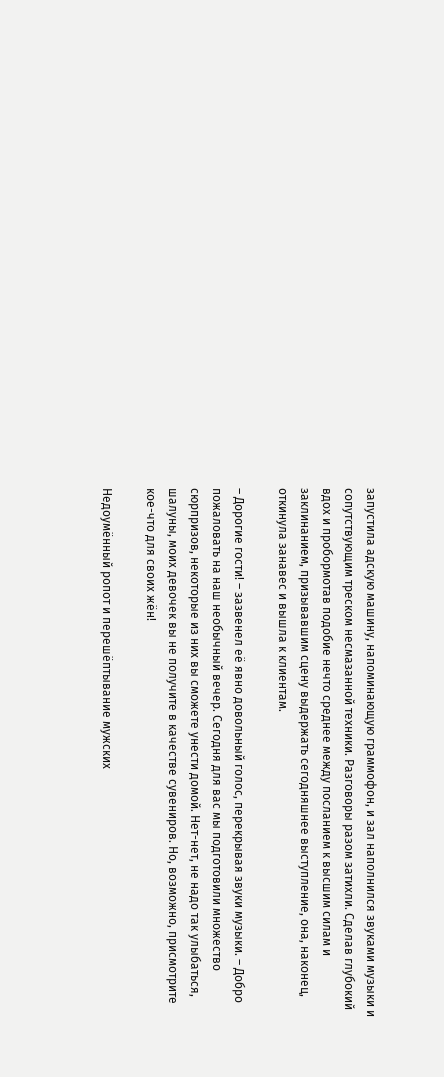запустила адскую машину, напоминающую граммофон, и зал наполнился звуками музыки и сопутствующим треском несмазанной техники. Разговоры разом затихли. Сделав глубокий вдох и пробормотав подобие нечто среднее между посланием к высшим силам и заклинанием, призывавшим сцену выдержать сегодняшнее выступление, она, наконец, откинула занавес и вышла к клиентам.

– Дорогие гости! – зазвенел её явно довольный голос, перекрывая звуки музыки. – Добро пожаловать на наш необычный вечер. Сегодня для вас мы подготовили множество сюрпризов, некоторые из них вы сможете унести домой. Нет-нет, не надо так улыбаться, шалуны, моих девочек вы не получите в качестве сувениров. Но, возможно, присмотрите кое-что для своих жён!

Недоумённый ропот и перешёптывание мужских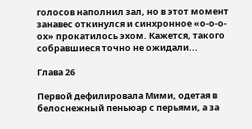голосов наполнил зал, но в этот момент занавес откинулся и синхронное «о-о-о-ох» прокатилось эхом. Кажется, такого собравшиеся точно не ожидали...

Глава 26

Первой дефилировала Мими, одетая в белоснежный пеньюар с перьями, а за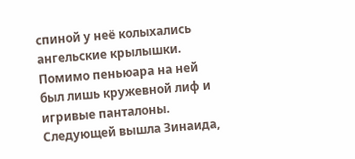спиной у неё колыхались ангельские крылышки. Помимо пеньюара на ней был лишь кружевной лиф и игривые панталоны. Следующей вышла Зинаида,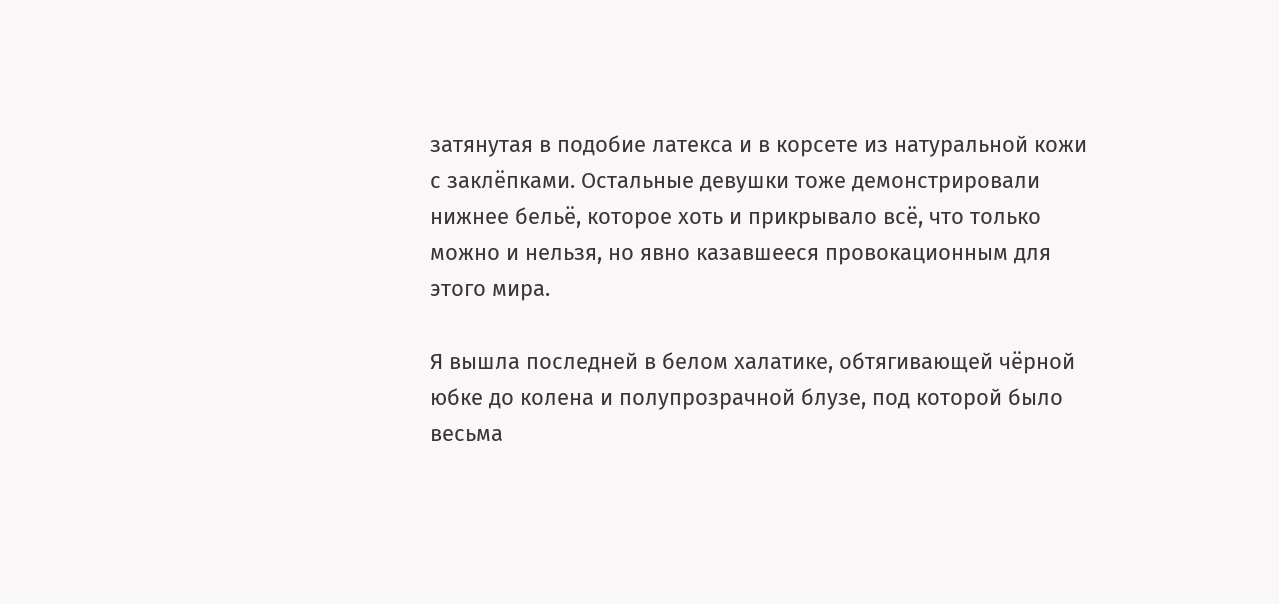затянутая в подобие латекса и в корсете из натуральной кожи с заклёпками. Остальные девушки тоже демонстрировали нижнее бельё, которое хоть и прикрывало всё, что только можно и нельзя, но явно казавшееся провокационным для этого мира.

Я вышла последней в белом халатике, обтягивающей чёрной юбке до колена и полупрозрачной блузе, под которой было весьма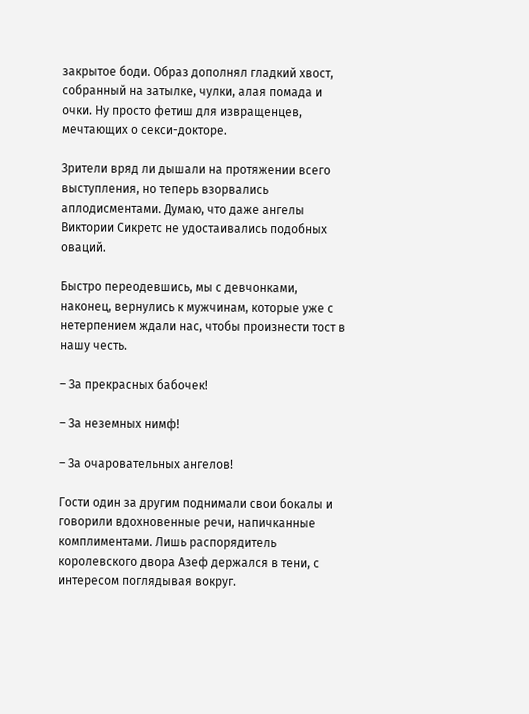закрытое боди. Образ дополнял гладкий хвост, собранный на затылке, чулки, алая помада и очки. Ну просто фетиш для извращенцев, мечтающих о секси-докторе.

Зрители вряд ли дышали на протяжении всего выступления, но теперь взорвались аплодисментами. Думаю, что даже ангелы Виктории Сикретс не удостаивались подобных оваций.

Быстро переодевшись, мы с девчонками, наконец, вернулись к мужчинам, которые уже с нетерпением ждали нас, чтобы произнести тост в нашу честь.

– За прекрасных бабочек!

– За неземных нимф!

– За очаровательных ангелов!

Гости один за другим поднимали свои бокалы и говорили вдохновенные речи, напичканные комплиментами. Лишь распорядитель королевского двора Азеф держался в тени, с интересом поглядывая вокруг.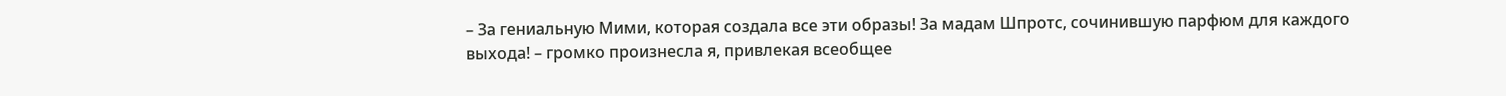– За гениальную Мими, которая создала все эти образы! За мадам Шпротс, сочинившую парфюм для каждого выхода! – громко произнесла я, привлекая всеобщее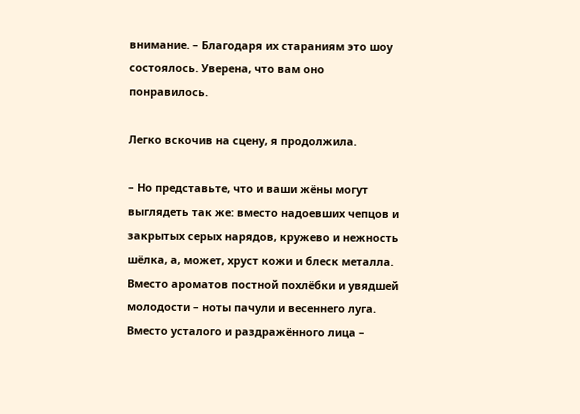внимание. – Благодаря их стараниям это шоу состоялось. Уверена, что вам оно понравилось.

Легко вскочив на сцену, я продолжила.

– Но представьте, что и ваши жёны могут выглядеть так же: вместо надоевших чепцов и закрытых серых нарядов, кружево и нежность шёлка, а, может, хруст кожи и блеск металла. Вместо ароматов постной похлёбки и увядшей молодости – ноты пачули и весеннего луга. Вместо усталого и раздражённого лица –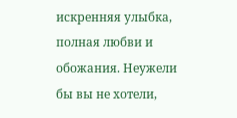искренняя улыбка, полная любви и обожания. Неужели бы вы не хотели,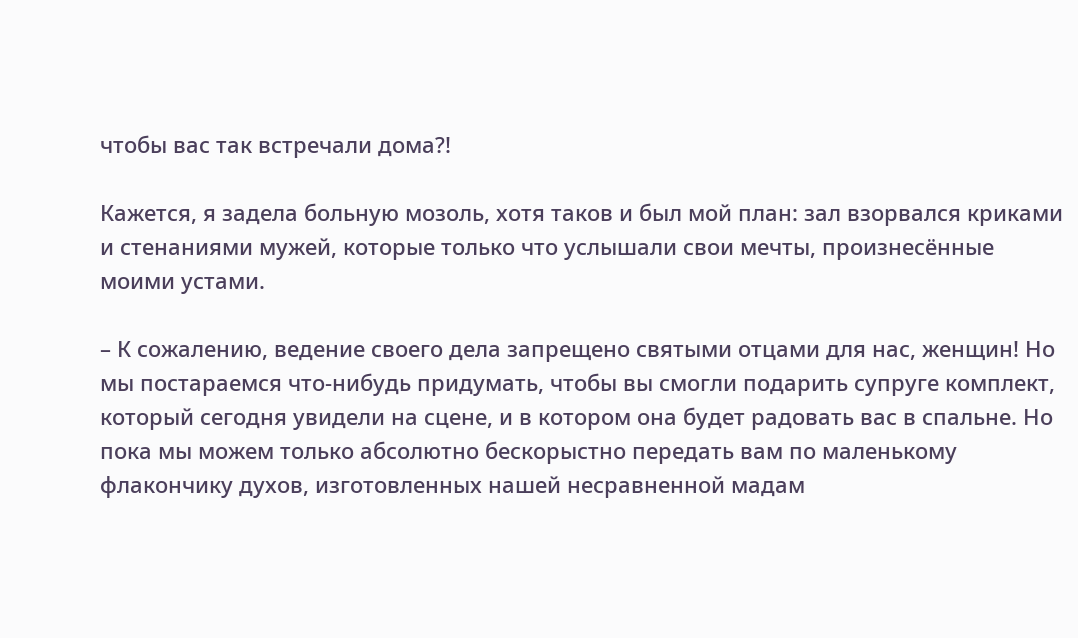чтобы вас так встречали дома?!

Кажется, я задела больную мозоль, хотя таков и был мой план: зал взорвался криками и стенаниями мужей, которые только что услышали свои мечты, произнесённые моими устами.

– К сожалению, ведение своего дела запрещено святыми отцами для нас, женщин! Но мы постараемся что-нибудь придумать, чтобы вы смогли подарить супруге комплект, который сегодня увидели на сцене, и в котором она будет радовать вас в спальне. Но пока мы можем только абсолютно бескорыстно передать вам по маленькому флакончику духов, изготовленных нашей несравненной мадам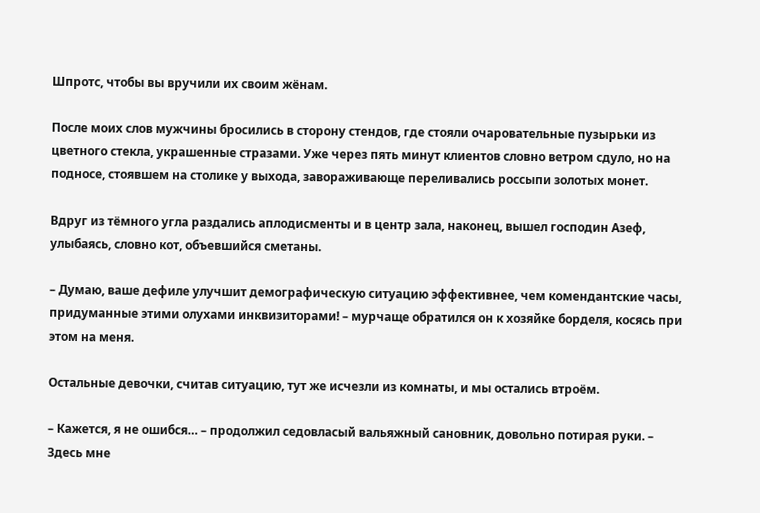Шпротс, чтобы вы вручили их своим жёнам.

После моих слов мужчины бросились в сторону стендов, где стояли очаровательные пузырьки из цветного стекла, украшенные стразами. Уже через пять минут клиентов словно ветром сдуло, но на подносе, стоявшем на столике у выхода, завораживающе переливались россыпи золотых монет.

Вдруг из тёмного угла раздались аплодисменты и в центр зала, наконец, вышел господин Азеф, улыбаясь, словно кот, объевшийся сметаны.

– Думаю, ваше дефиле улучшит демографическую ситуацию эффективнее, чем комендантские часы, придуманные этими олухами инквизиторами! – мурчаще обратился он к хозяйке борделя, косясь при этом на меня.

Остальные девочки, считав ситуацию, тут же исчезли из комнаты, и мы остались втроём.

– Кажется, я не ошибся… – продолжил седовласый вальяжный сановник, довольно потирая руки. – Здесь мне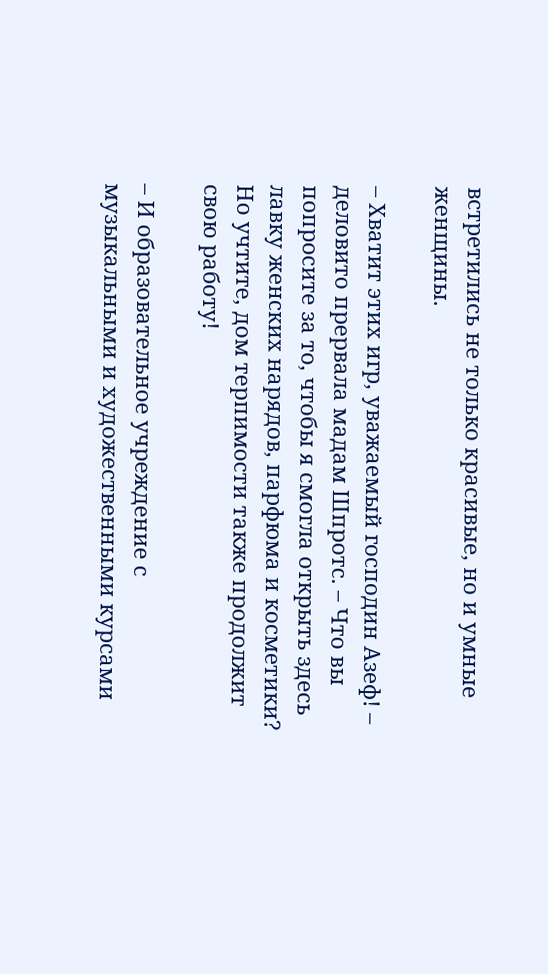встретились не только красивые, но и умные женщины.

– Хватит этих игр, уважаемый господин Азеф! – деловито прервала мадам Шпротс. – Что вы попросите за то, чтобы я смогла открыть здесь лавку женских нарядов, парфюма и косметики? Но учтите, дом терпимости также продолжит свою работу!

– И образовательное учреждение с музыкальными и художественными курсами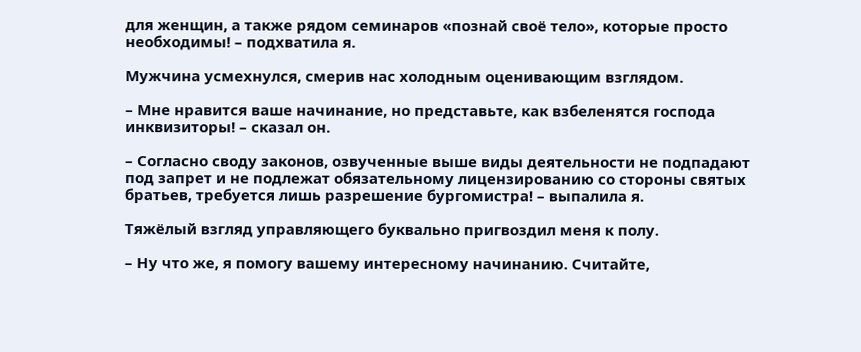для женщин, а также рядом семинаров «познай своё тело», которые просто необходимы! – подхватила я.

Мужчина усмехнулся, смерив нас холодным оценивающим взглядом.

– Мне нравится ваше начинание, но представьте, как взбеленятся господа инквизиторы! – сказал он.

– Согласно своду законов, озвученные выше виды деятельности не подпадают под запрет и не подлежат обязательному лицензированию со стороны святых братьев, требуется лишь разрешение бургомистра! – выпалила я.

Тяжёлый взгляд управляющего буквально пригвоздил меня к полу.

– Ну что же, я помогу вашему интересному начинанию. Считайте,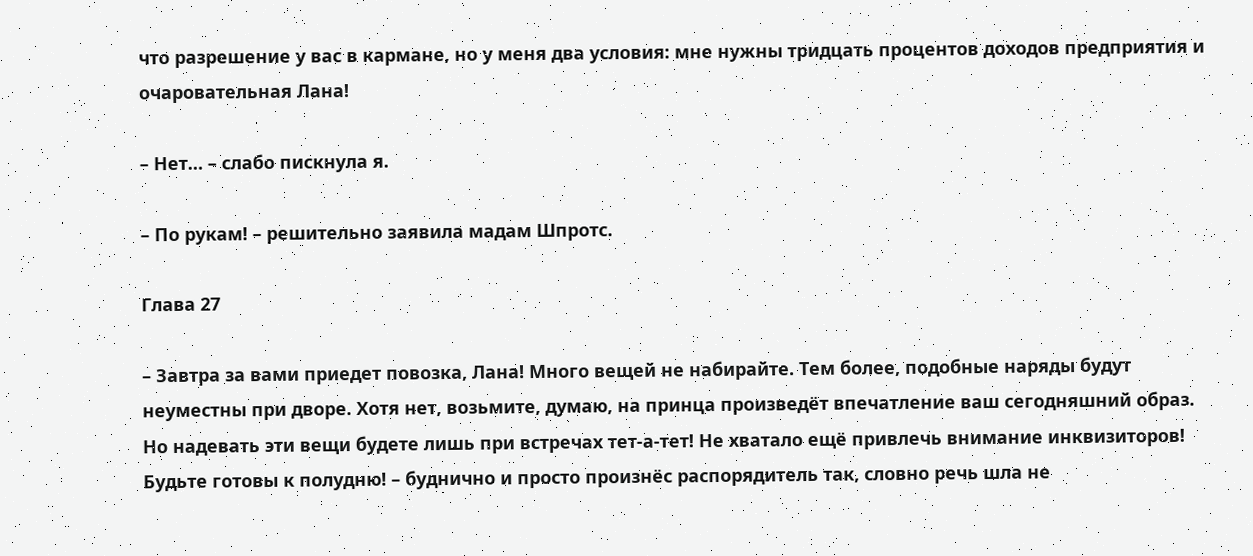что разрешение у вас в кармане, но у меня два условия: мне нужны тридцать процентов доходов предприятия и очаровательная Лана!

– Нет… – слабо пискнула я.

– По рукам! – решительно заявила мадам Шпротс.

Глава 27

– Завтра за вами приедет повозка, Лана! Много вещей не набирайте. Тем более, подобные наряды будут неуместны при дворе. Хотя нет, возьмите, думаю, на принца произведёт впечатление ваш сегодняшний образ. Но надевать эти вещи будете лишь при встречах тет-а-тет! Не хватало ещё привлечь внимание инквизиторов! Будьте готовы к полудню! – буднично и просто произнёс распорядитель так, словно речь шла не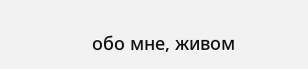обо мне, живом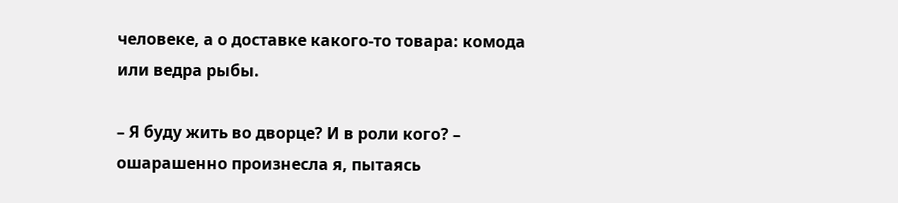человеке, а о доставке какого-то товара: комода или ведра рыбы.

– Я буду жить во дворце? И в роли кого? – ошарашенно произнесла я, пытаясь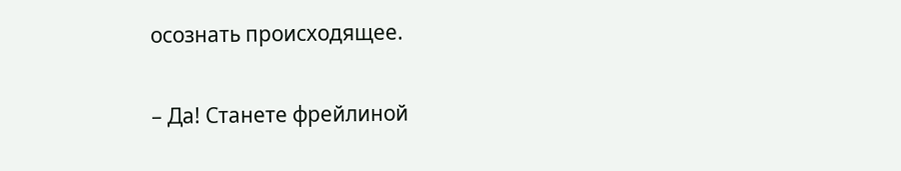осознать происходящее.

– Да! Станете фрейлиной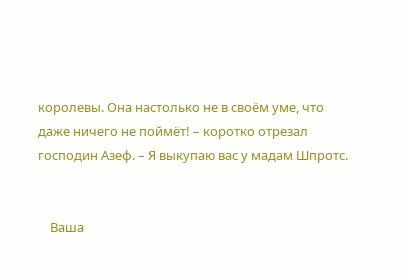королевы. Она настолько не в своём уме, что даже ничего не поймёт! – коротко отрезал господин Азеф. – Я выкупаю вас у мадам Шпротс.


    Ваша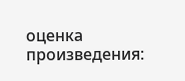оценка произведения: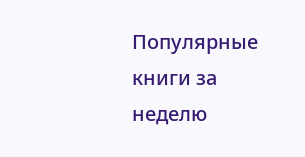Популярные книги за неделю